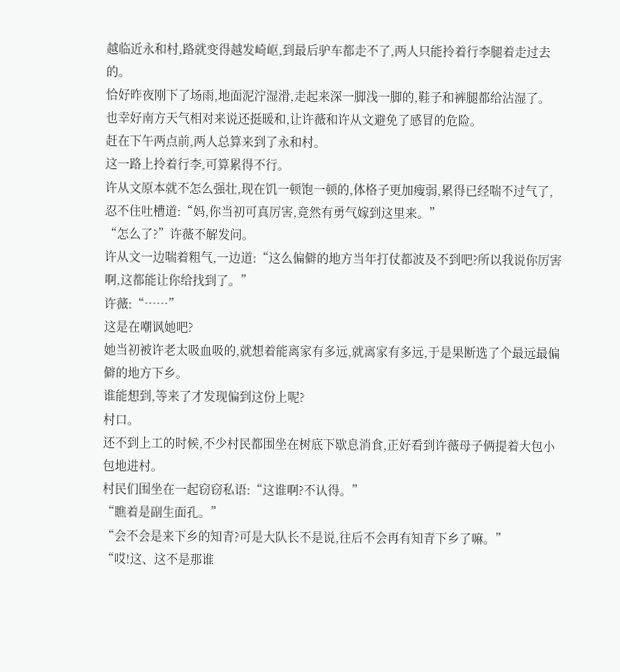越临近永和村,路就变得越发崎岖,到最后驴车都走不了,两人只能拎着行李腿着走过去的。
恰好昨夜刚下了场雨,地面泥泞湿滑,走起来深一脚浅一脚的,鞋子和裤腿都给沾湿了。
也幸好南方天气相对来说还挺暖和,让许薇和许从文避免了感冒的危险。
赶在下午两点前,两人总算来到了永和村。
这一路上拎着行李,可算累得不行。
许从文原本就不怎么强壮,现在饥一顿饱一顿的,体格子更加瘦弱,累得已经喘不过气了,忍不住吐槽道:“妈,你当初可真厉害,竟然有勇气嫁到这里来。”
“怎么了?”许薇不解发问。
许从文一边喘着粗气,一边道:“这么偏僻的地方当年打仗都波及不到吧?所以我说你厉害啊,这都能让你给找到了。”
许薇:“……”
这是在嘲讽她吧?
她当初被许老太吸血吸的,就想着能离家有多远,就离家有多远,于是果断选了个最远最偏僻的地方下乡。
谁能想到,等来了才发现偏到这份上呢?
村口。
还不到上工的时候,不少村民都围坐在树底下歇息消食,正好看到许薇母子俩提着大包小包地进村。
村民们围坐在一起窃窃私语:“这谁啊?不认得。”
“瞧着是副生面孔。”
“会不会是来下乡的知青?可是大队长不是说,往后不会再有知青下乡了嘛。”
“哎!这、这不是那谁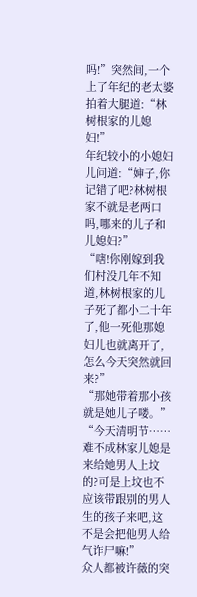吗!”突然间,一个上了年纪的老太婆拍着大腿道:“林树根家的儿媳妇!”
年纪较小的小媳妇儿问道:“婶子,你记错了吧?林树根家不就是老两口吗,哪来的儿子和儿媳妇?”
“嗐!你刚嫁到我们村没几年不知道,林树根家的儿子死了都小二十年了,他一死他那媳妇儿也就离开了,怎么今天突然就回来?”
“那她带着那小孩就是她儿子喽。”
“今天清明节……难不成林家儿媳是来给她男人上坟的?可是上坟也不应该带跟别的男人生的孩子来吧,这不是会把他男人给气诈尸嘛!”
众人都被许薇的突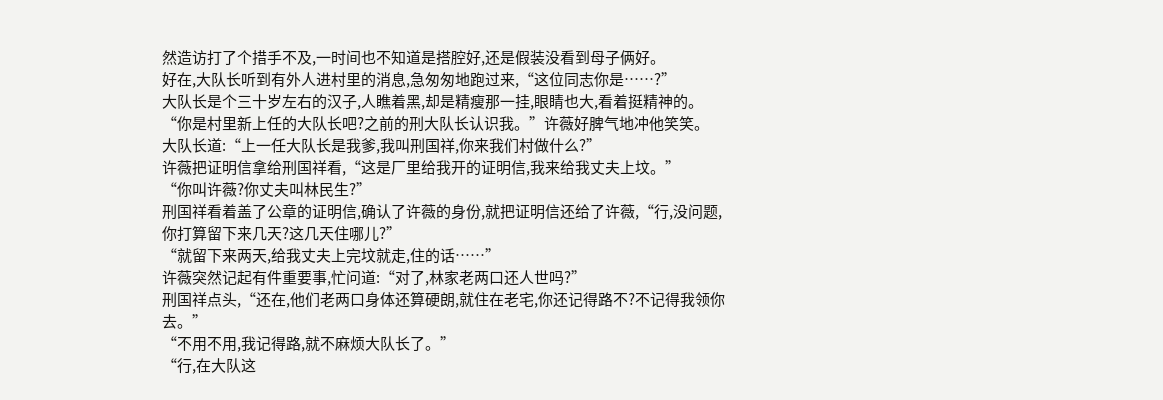然造访打了个措手不及,一时间也不知道是搭腔好,还是假装没看到母子俩好。
好在,大队长听到有外人进村里的消息,急匆匆地跑过来,“这位同志你是……?”
大队长是个三十岁左右的汉子,人瞧着黑,却是精瘦那一挂,眼睛也大,看着挺精神的。
“你是村里新上任的大队长吧?之前的刑大队长认识我。”许薇好脾气地冲他笑笑。
大队长道:“上一任大队长是我爹,我叫刑国祥,你来我们村做什么?”
许薇把证明信拿给刑国祥看,“这是厂里给我开的证明信,我来给我丈夫上坟。”
“你叫许薇?你丈夫叫林民生?”
刑国祥看着盖了公章的证明信,确认了许薇的身份,就把证明信还给了许薇,“行,没问题,你打算留下来几天?这几天住哪儿?”
“就留下来两天,给我丈夫上完坟就走,住的话……”
许薇突然记起有件重要事,忙问道:“对了,林家老两口还人世吗?”
刑国祥点头,“还在,他们老两口身体还算硬朗,就住在老宅,你还记得路不?不记得我领你去。”
“不用不用,我记得路,就不麻烦大队长了。”
“行,在大队这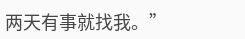两天有事就找我。”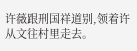许薇跟刑国祥道别,领着许从文往村里走去。